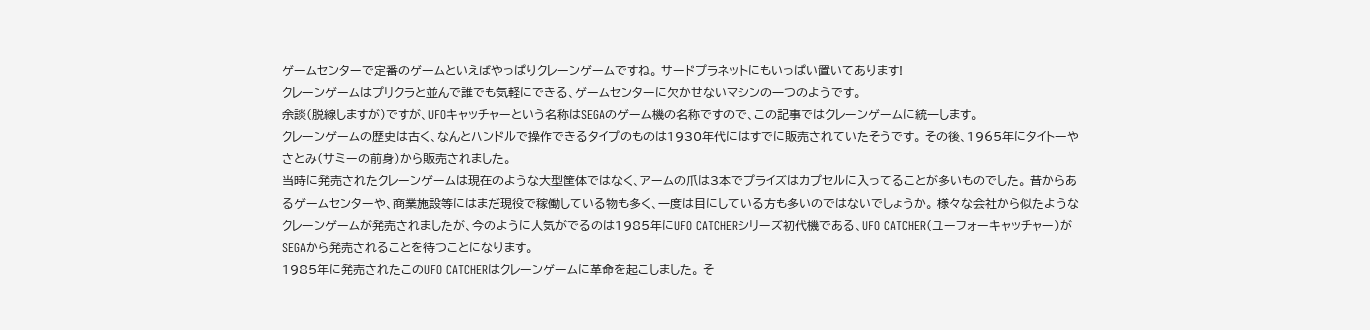ゲームセンターで定番のゲームといえばやっぱりクレーンゲームですね。 サードプラネットにもいっぱい置いてあります!
クレーンゲームはプリクラと並んで誰でも気軽にできる、ゲームセンターに欠かせないマシンの一つのようです。
余談(脱線しますが)ですが、UFOキャッチャーという名称はSEGAのゲーム機の名称ですので、この記事ではクレーンゲームに統一します。
クレーンゲームの歴史は古く、なんとハンドルで操作できるタイプのものは1930年代にはすでに販売されていたそうです。 その後、1965年にタイトーやさとみ(サミーの前身)から販売されました。
当時に発売されたクレーンゲームは現在のような大型筐体ではなく、アームの爪は3本でプライズはカプセルに入ってることが多いものでした。 昔からあるゲームセンターや、商業施設等にはまだ現役で稼働している物も多く、一度は目にしている方も多いのではないでしょうか。 様々な会社から似たようなクレーンゲームが発売されましたが、今のように人気がでるのは1985年にUFO CATCHERシリーズ初代機である、UFO CATCHER(ユーフォーキャッチャー)がSEGAから発売されることを待つことになります。
1985年に発売されたこのUFO CATCHERはクレーンゲームに革命を起こしました。 そ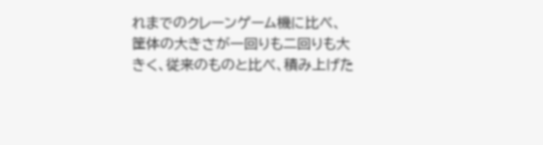れまでのクレーンゲーム機に比べ、筐体の大きさが一回りも二回りも大きく、従来のものと比べ、積み上げた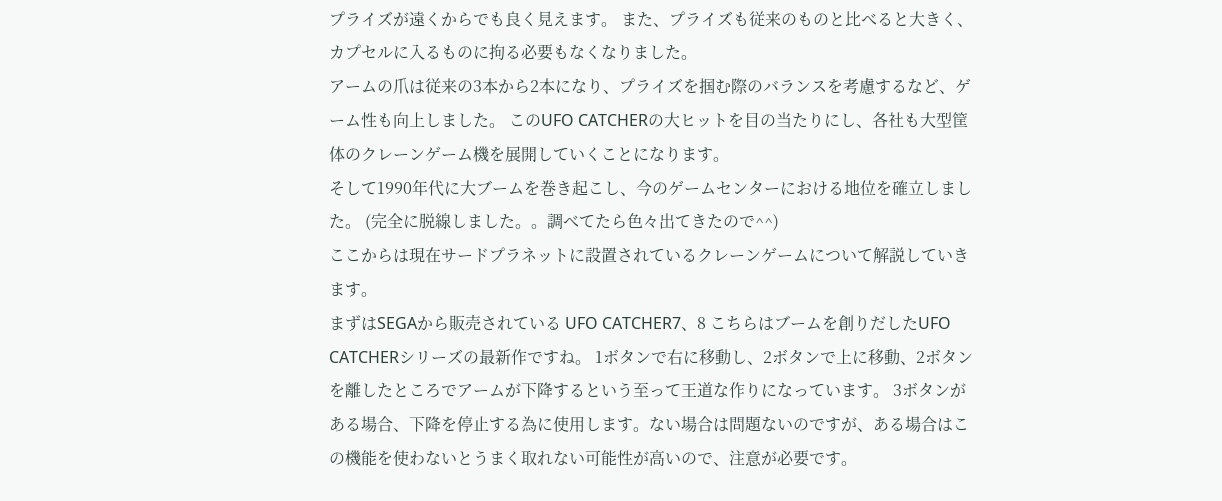プライズが遠くからでも良く見えます。 また、プライズも従来のものと比べると大きく、カプセルに入るものに拘る必要もなくなりました。
アームの爪は従来の3本から2本になり、プライズを掴む際のバランスを考慮するなど、ゲーム性も向上しました。 このUFO CATCHERの大ヒットを目の当たりにし、各社も大型筐体のクレーンゲーム機を展開していくことになります。
そして1990年代に大ブームを巻き起こし、今のゲームセンターにおける地位を確立しました。 (完全に脱線しました。。調べてたら色々出てきたので^^)
ここからは現在サードプラネットに設置されているクレーンゲームについて解説していきます。
まずはSEGAから販売されている UFO CATCHER7、8 こちらはブームを創りだしたUFO CATCHERシリーズの最新作ですね。 1ボタンで右に移動し、2ボタンで上に移動、2ボタンを離したところでアームが下降するという至って王道な作りになっています。 3ボタンがある場合、下降を停止する為に使用します。ない場合は問題ないのですが、ある場合はこの機能を使わないとうまく取れない可能性が高いので、注意が必要です。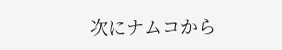次にナムコから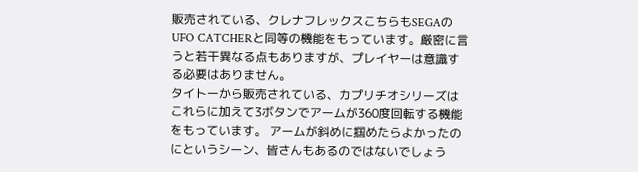販売されている、クレナフレックスこちらもSEGAのUFO CATCHERと同等の機能をもっています。厳密に言うと若干異なる点もありますが、プレイヤーは意識する必要はありません。
タイトーから販売されている、カプリチオシリーズはこれらに加えて3ボタンでアームが360度回転する機能をもっています。 アームが斜めに掴めたらよかったのにというシーン、皆さんもあるのではないでしょう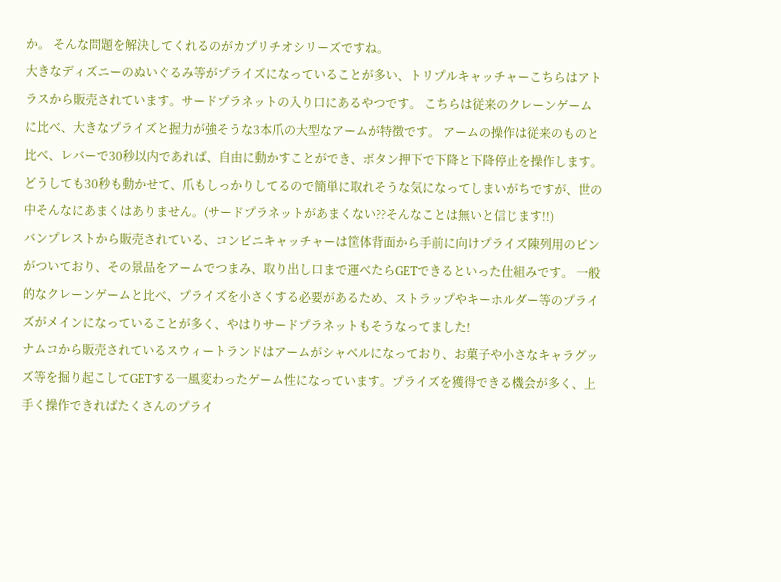か。 そんな問題を解決してくれるのがカプリチオシリーズですね。
大きなディズニーのぬいぐるみ等がプライズになっていることが多い、トリプルキャッチャーこちらはアトラスから販売されています。サードプラネットの入り口にあるやつです。 こちらは従来のクレーンゲームに比べ、大きなプライズと握力が強そうな3本爪の大型なアームが特徴です。 アームの操作は従来のものと比べ、レバーで30秒以内であれば、自由に動かすことができ、ボタン押下で下降と下降停止を操作します。 どうしても30秒も動かせて、爪もしっかりしてるので簡単に取れそうな気になってしまいがちですが、世の中そんなにあまくはありません。(サードプラネットがあまくない??そんなことは無いと信じます!!)
バンプレストから販売されている、コンビニキャッチャーは筐体背面から手前に向けプライズ陳列用のピンがついており、その景品をアームでつまみ、取り出し口まで運べたらGETできるといった仕組みです。 一般的なクレーンゲームと比べ、プライズを小さくする必要があるため、ストラップやキーホルダー等のプライズがメインになっていることが多く、やはりサードプラネットもそうなってました!
ナムコから販売されているスウィートランドはアームがシャベルになっており、お菓子や小さなキャラグッズ等を掘り起こしてGETする一風変わったゲーム性になっています。プライズを獲得できる機会が多く、上手く操作できればたくさんのプライ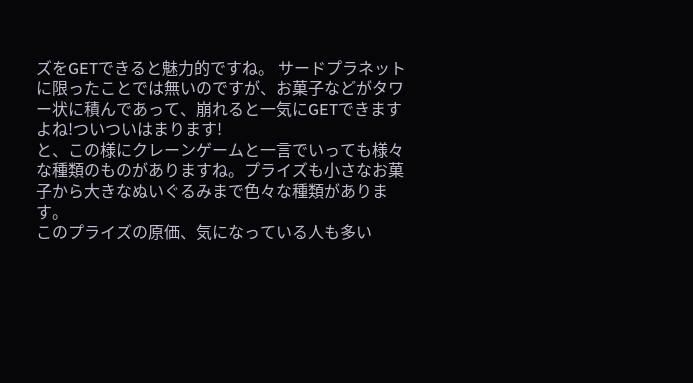ズをGETできると魅力的ですね。 サードプラネットに限ったことでは無いのですが、お菓子などがタワー状に積んであって、崩れると一気にGETできますよね!ついついはまります!
と、この様にクレーンゲームと一言でいっても様々な種類のものがありますね。プライズも小さなお菓子から大きなぬいぐるみまで色々な種類があります。
このプライズの原価、気になっている人も多い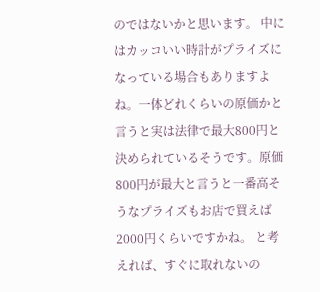のではないかと思います。 中にはカッコいい時計がプライズになっている場合もありますよね。一体どれくらいの原価かと言うと実は法律で最大800円と決められているそうです。原価800円が最大と言うと一番高そうなプライズもお店で買えば2000円くらいですかね。 と考えれば、すぐに取れないの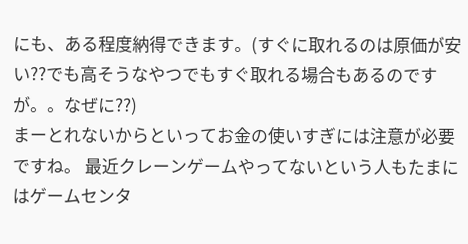にも、ある程度納得できます。(すぐに取れるのは原価が安い??でも高そうなやつでもすぐ取れる場合もあるのですが。。なぜに??)
まーとれないからといってお金の使いすぎには注意が必要ですね。 最近クレーンゲームやってないという人もたまにはゲームセンタ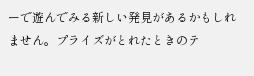ーで遊んでみる新しい発見があるかもしれません。プライズがとれたときのテ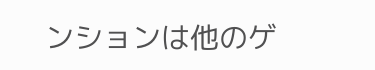ンションは他のゲ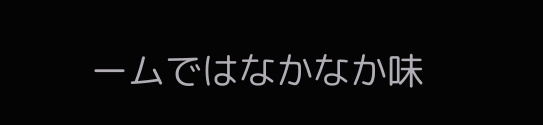ームではなかなか味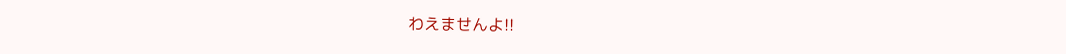わえませんよ!!